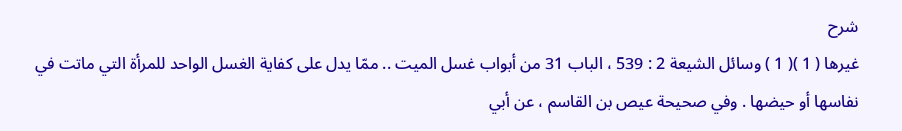شرح
غيرها ( 1 )( 1 ) وسائل الشيعة 2 : 539 ، الباب 31 من أبواب غسل الميت .. ممّا يدل على كفاية الغسل الواحد للمرأة التي ماتت في نفاسها أو حيضها . وفي صحيحة عيص بن القاسم ، عن أبي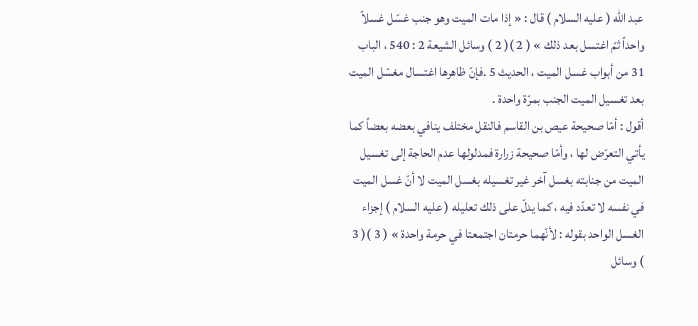عبد اللّه ( عليه السلام ) قال : « إذا مات الميت وهو جنب غسّل غسلاً واحداً ثمّ اغتسل بعد ذلك » ( 2 )( 2 ) وسائل الشيعة 2 : 540 ، الباب 31 من أبواب غسل الميت ، الحديث 5 .فإنّ ظاهرها اغتسال مغسّل الميت بعد تغسيل الميت الجنب بمرّة واحدة .
أقول : أمّا صحيحة عيص بن القاسم فالنقل مختلف ينافي بعضه بعضاً كما يأتي التعرّض لها ، وأمّا صحيحة زرارة فمدلولها عدم الحاجة إلى تغسيل الميت من جنابته بغسل آخر غير تغسيله بغسل الميت لا أنّ غسل الميت في نفسه لا تعدّد فيه ، كما يدلّ على ذلك تعليله ( عليه السلام ) إجزاء الغسل الواحد بقوله : لأنّهما حرمتان اجتمعتا في حرمة واحدة » ( 3 )( 3 ) وسائل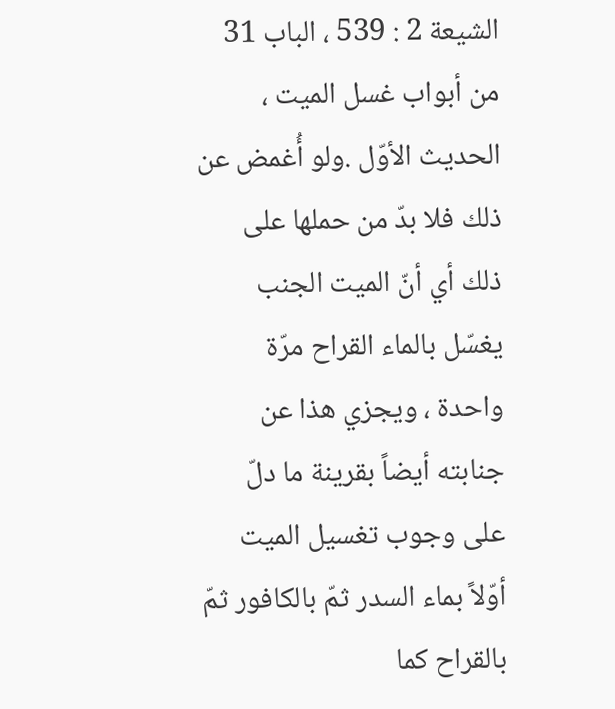الشيعة 2 : 539 ، الباب 31 من أبواب غسل الميت ، الحديث الأوّل .ولو أُغمض عن ذلك فلا بدّ من حملها على ذلك أي أنّ الميت الجنب يغسّل بالماء القراح مرّة واحدة ، ويجزي هذا عن جنابته أيضاً بقرينة ما دلّ على وجوب تغسيل الميت أوّلاً بماء السدر ثمّ بالكافور ثمّ بالقراح كما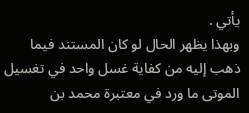يأتي .
وبهذا يظهر الحال لو كان المستند فيما ذهب إليه من كفاية غسل واحد في تغسيل الموتى ما ورد في معتبرة محمد بن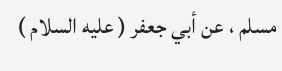مسلم ، عن أبي جعفر ( عليه السلام )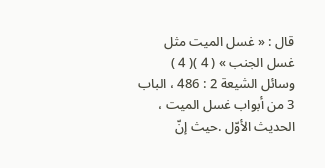قال : « غسل الميت مثل غسل الجنب » ( 4 )( 4 ) وسائل الشيعة 2 : 486 ، الباب 3 من أبواب غسل الميت ، الحديث الأوّل .حيث إنّ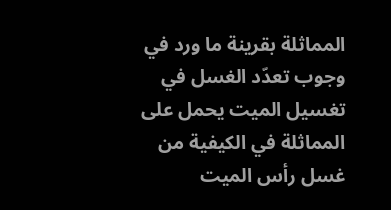المماثلة بقرينة ما ورد في وجوب تعدّد الغسل في تغسيل الميت يحمل على المماثلة في الكيفية من غسل رأس الميت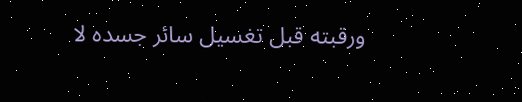ورقبته قبل تغسيل سائر جسده لا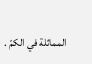المماثلة في الكمّ .